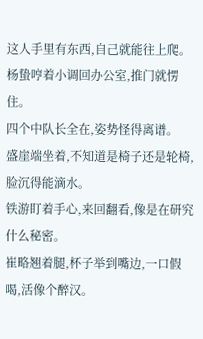这人手里有东西,自己就能往上爬。
杨蛰哼着小调回办公室,推门就愣住。
四个中队长全在,姿势怪得离谱。
盛崖端坐着,不知道是椅子还是轮椅,脸沉得能滴水。
铁游盯着手心,来回翻看,像是在研究什么秘密。
崔略翘着腿,杯子举到嘴边,一口假喝,活像个醉汉。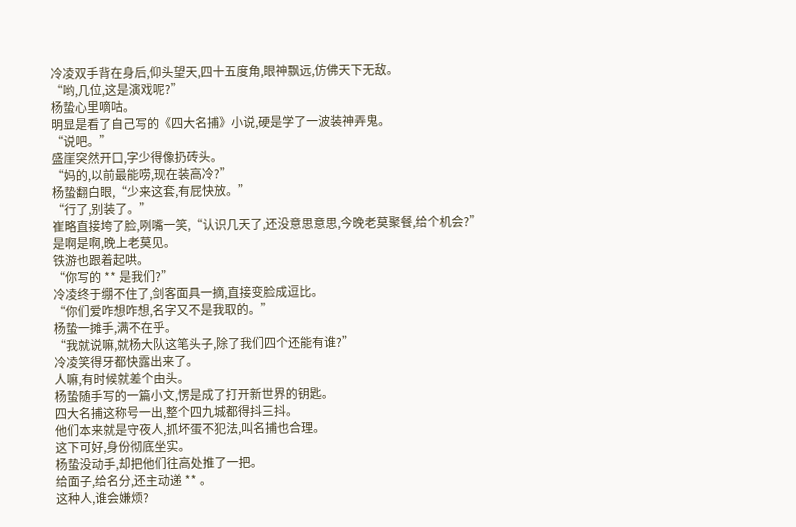冷凌双手背在身后,仰头望天,四十五度角,眼神飘远,仿佛天下无敌。
“哟,几位,这是演戏呢?”
杨蛰心里嘀咕。
明显是看了自己写的《四大名捕》小说,硬是学了一波装神弄鬼。
“说吧。”
盛崖突然开口,字少得像扔砖头。
“妈的,以前最能唠,现在装高冷?”
杨蛰翻白眼,“少来这套,有屁快放。”
“行了,别装了。”
崔略直接垮了脸,咧嘴一笑,“认识几天了,还没意思意思,今晚老莫聚餐,给个机会?”
是啊是啊,晚上老莫见。
铁游也跟着起哄。
“你写的 ** 是我们?”
冷凌终于绷不住了,剑客面具一摘,直接变脸成逗比。
“你们爱咋想咋想,名字又不是我取的。”
杨蛰一摊手,满不在乎。
“我就说嘛,就杨大队这笔头子,除了我们四个还能有谁?”
冷凌笑得牙都快露出来了。
人嘛,有时候就差个由头。
杨蛰随手写的一篇小文,愣是成了打开新世界的钥匙。
四大名捕这称号一出,整个四九城都得抖三抖。
他们本来就是守夜人,抓坏蛋不犯法,叫名捕也合理。
这下可好,身份彻底坐实。
杨蛰没动手,却把他们往高处推了一把。
给面子,给名分,还主动递 ** 。
这种人,谁会嫌烦?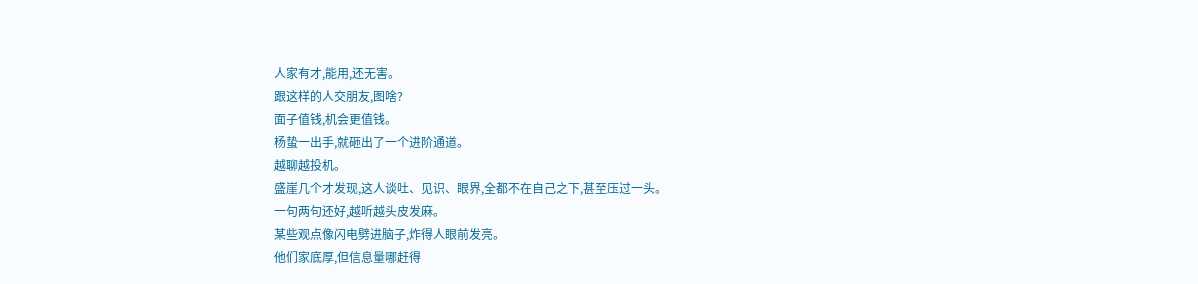人家有才,能用,还无害。
跟这样的人交朋友,图啥?
面子值钱,机会更值钱。
杨蛰一出手,就砸出了一个进阶通道。
越聊越投机。
盛崖几个才发现,这人谈吐、见识、眼界,全都不在自己之下,甚至压过一头。
一句两句还好,越听越头皮发麻。
某些观点像闪电劈进脑子,炸得人眼前发亮。
他们家底厚,但信息量哪赶得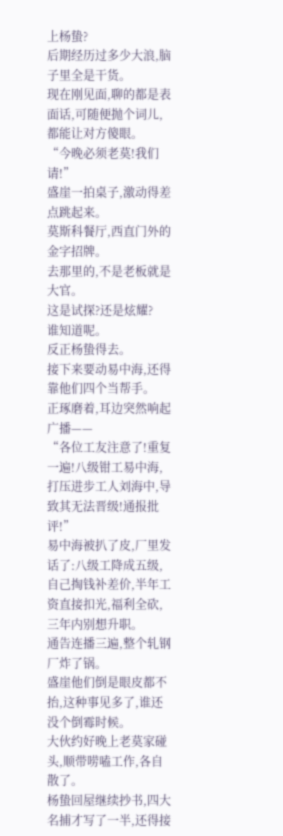上杨蛰?
后期经历过多少大浪,脑子里全是干货。
现在刚见面,聊的都是表面话,可随便抛个词儿,都能让对方傻眼。
“今晚必须老莫!我们请!”
盛崖一拍桌子,激动得差点跳起来。
莫斯科餐厅,西直门外的金字招牌。
去那里的,不是老板就是大官。
这是试探?还是炫耀?
谁知道呢。
反正杨蛰得去。
接下来要动易中海,还得靠他们四个当帮手。
正琢磨着,耳边突然响起广播——
“各位工友注意了!重复一遍!八级钳工易中海,打压进步工人刘海中,导致其无法晋级!通报批评!”
易中海被扒了皮,厂里发话了:八级工降成五级,自己掏钱补差价,半年工资直接扣光,福利全砍,三年内别想升职。
通告连播三遍,整个轧钢厂炸了锅。
盛崖他们倒是眼皮都不抬,这种事见多了,谁还没个倒霉时候。
大伙约好晚上老莫家碰头,顺带唠嗑工作,各自散了。
杨蛰回屋继续抄书,四大名捕才写了一半,还得接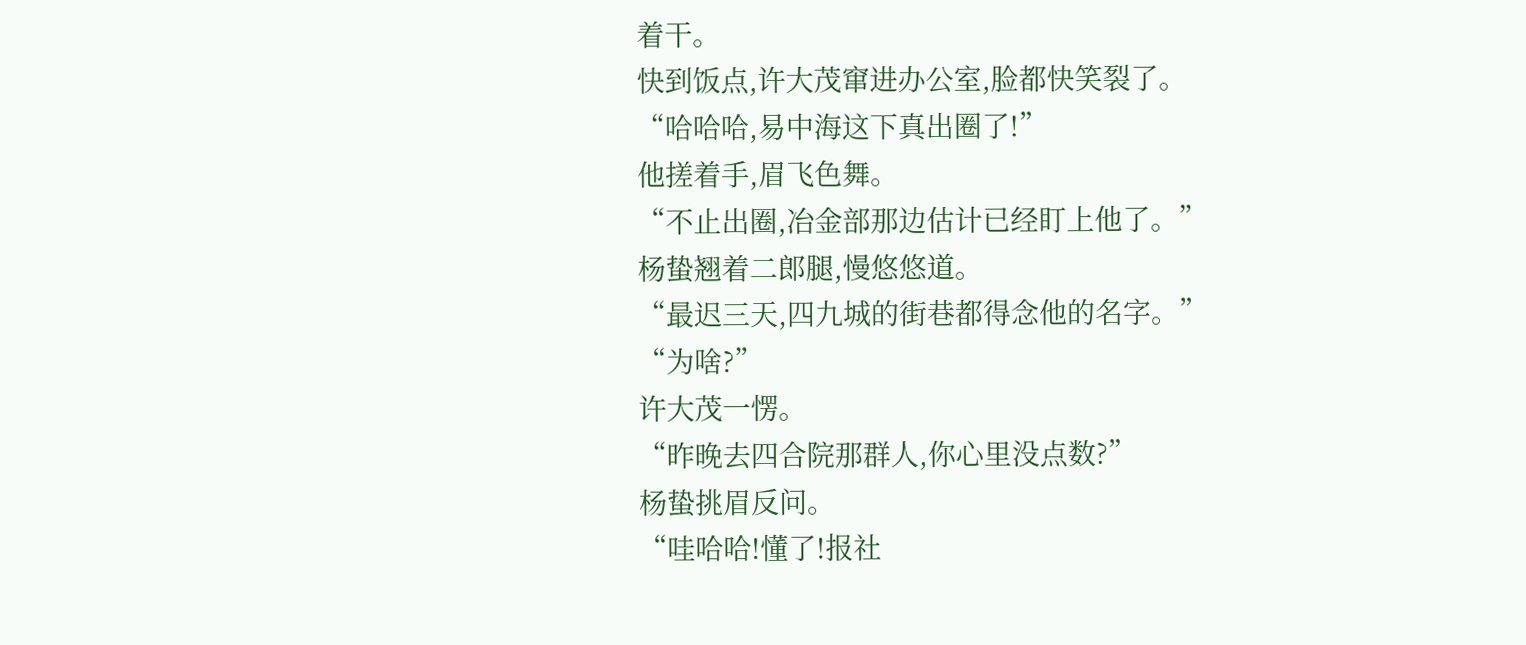着干。
快到饭点,许大茂窜进办公室,脸都快笑裂了。
“哈哈哈,易中海这下真出圈了!”
他搓着手,眉飞色舞。
“不止出圈,冶金部那边估计已经盯上他了。”
杨蛰翘着二郎腿,慢悠悠道。
“最迟三天,四九城的街巷都得念他的名字。”
“为啥?”
许大茂一愣。
“昨晚去四合院那群人,你心里没点数?”
杨蛰挑眉反问。
“哇哈哈!懂了!报社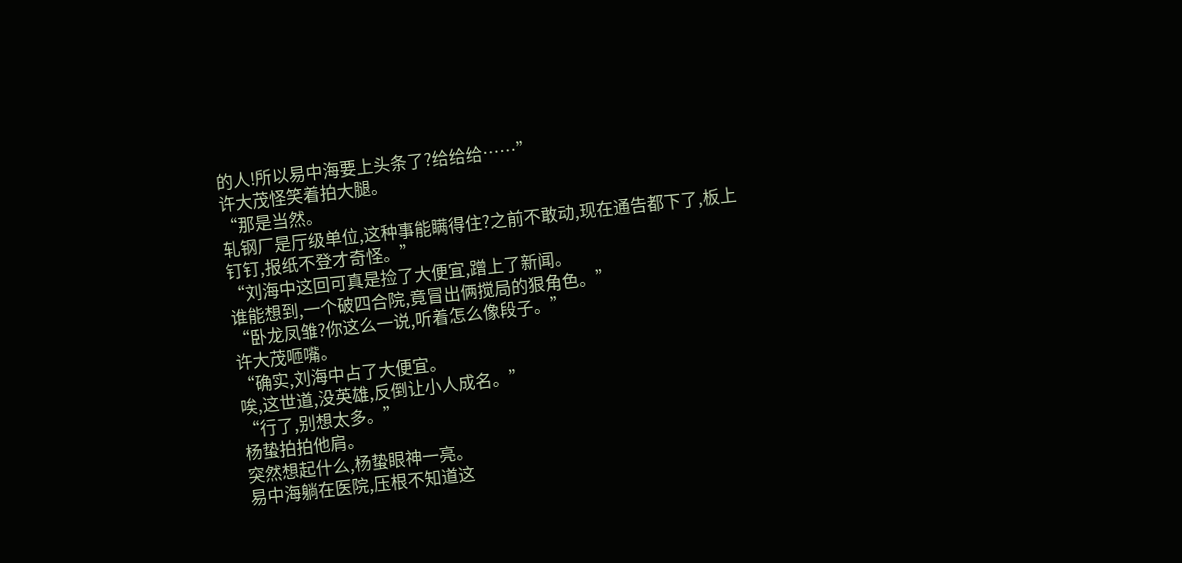的人!所以易中海要上头条了?给给给……”
许大茂怪笑着拍大腿。
“那是当然。
轧钢厂是厅级单位,这种事能瞒得住?之前不敢动,现在通告都下了,板上钉钉,报纸不登才奇怪。”
“刘海中这回可真是捡了大便宜,蹭上了新闻。
谁能想到,一个破四合院,竟冒出俩搅局的狠角色。”
“卧龙凤雏?你这么一说,听着怎么像段子。”
许大茂咂嘴。
“确实,刘海中占了大便宜。
唉,这世道,没英雄,反倒让小人成名。”
“行了,别想太多。”
杨蛰拍拍他肩。
突然想起什么,杨蛰眼神一亮。
易中海躺在医院,压根不知道这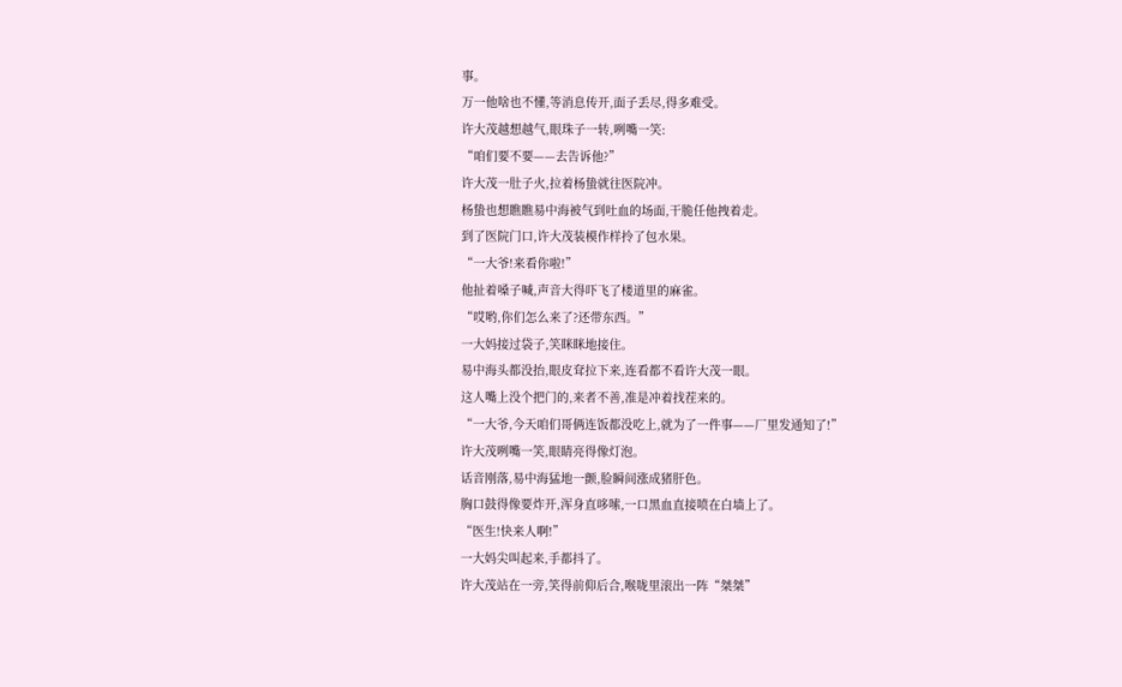事。
万一他啥也不懂,等消息传开,面子丢尽,得多难受。
许大茂越想越气,眼珠子一转,咧嘴一笑:
“咱们要不要——去告诉他?”
许大茂一肚子火,拉着杨蛰就往医院冲。
杨蛰也想瞧瞧易中海被气到吐血的场面,干脆任他拽着走。
到了医院门口,许大茂装模作样拎了包水果。
“一大爷!来看你啦!”
他扯着嗓子喊,声音大得吓飞了楼道里的麻雀。
“哎哟,你们怎么来了?还带东西。”
一大妈接过袋子,笑眯眯地接住。
易中海头都没抬,眼皮耷拉下来,连看都不看许大茂一眼。
这人嘴上没个把门的,来者不善,准是冲着找茬来的。
“一大爷,今天咱们哥俩连饭都没吃上,就为了一件事——厂里发通知了!”
许大茂咧嘴一笑,眼睛亮得像灯泡。
话音刚落,易中海猛地一颤,脸瞬间涨成猪肝色。
胸口鼓得像要炸开,浑身直哆嗦,一口黑血直接喷在白墙上了。
“医生!快来人啊!”
一大妈尖叫起来,手都抖了。
许大茂站在一旁,笑得前仰后合,喉咙里滚出一阵“桀桀”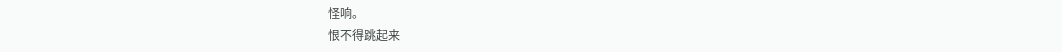怪响。
恨不得跳起来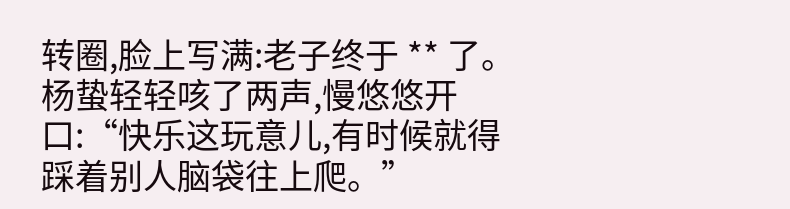转圈,脸上写满:老子终于 ** 了。
杨蛰轻轻咳了两声,慢悠悠开口:“快乐这玩意儿,有时候就得踩着别人脑袋往上爬。”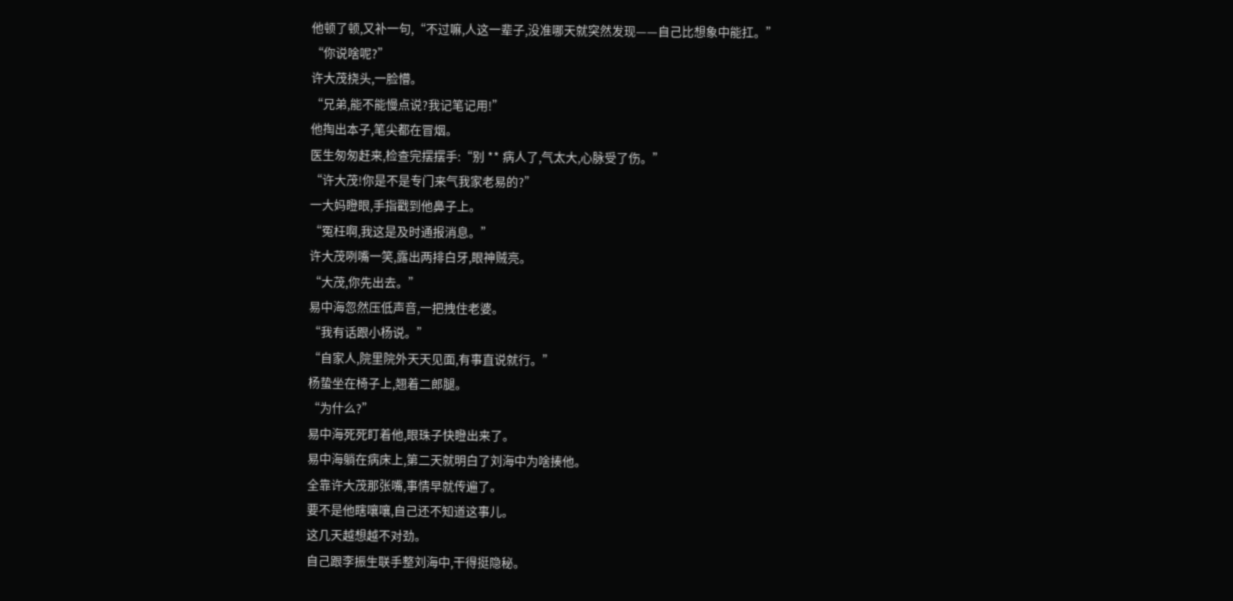他顿了顿,又补一句,“不过嘛,人这一辈子,没准哪天就突然发现——自己比想象中能扛。”
“你说啥呢?”
许大茂挠头,一脸懵。
“兄弟,能不能慢点说?我记笔记用!”
他掏出本子,笔尖都在冒烟。
医生匆匆赶来,检查完摆摆手:“别 ** 病人了,气太大,心脉受了伤。”
“许大茂!你是不是专门来气我家老易的?”
一大妈瞪眼,手指戳到他鼻子上。
“冤枉啊,我这是及时通报消息。”
许大茂咧嘴一笑,露出两排白牙,眼神贼亮。
“大茂,你先出去。”
易中海忽然压低声音,一把拽住老婆。
“我有话跟小杨说。”
“自家人,院里院外天天见面,有事直说就行。”
杨蛰坐在椅子上,翘着二郎腿。
“为什么?”
易中海死死盯着他,眼珠子快瞪出来了。
易中海躺在病床上,第二天就明白了刘海中为啥揍他。
全靠许大茂那张嘴,事情早就传遍了。
要不是他瞎嚷嚷,自己还不知道这事儿。
这几天越想越不对劲。
自己跟李振生联手整刘海中,干得挺隐秘。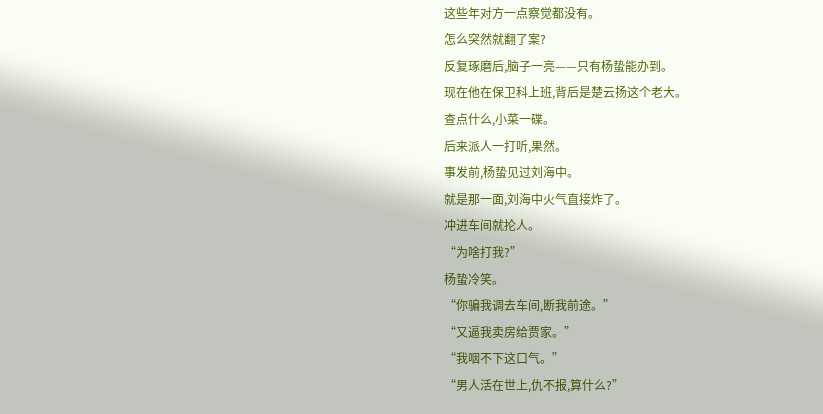这些年对方一点察觉都没有。
怎么突然就翻了案?
反复琢磨后,脑子一亮——只有杨蛰能办到。
现在他在保卫科上班,背后是楚云扬这个老大。
查点什么,小菜一碟。
后来派人一打听,果然。
事发前,杨蛰见过刘海中。
就是那一面,刘海中火气直接炸了。
冲进车间就抡人。
“为啥打我?”
杨蛰冷笑。
“你骗我调去车间,断我前途。”
“又逼我卖房给贾家。”
“我咽不下这口气。”
“男人活在世上,仇不报,算什么?”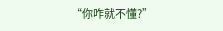“你咋就不懂?”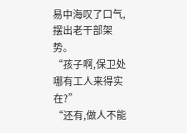易中海叹了口气,摆出老干部架势。
“孩子啊,保卫处哪有工人来得实在?”
“还有,做人不能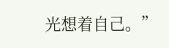光想着自己。”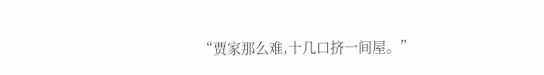“贾家那么难,十几口挤一间屋。”